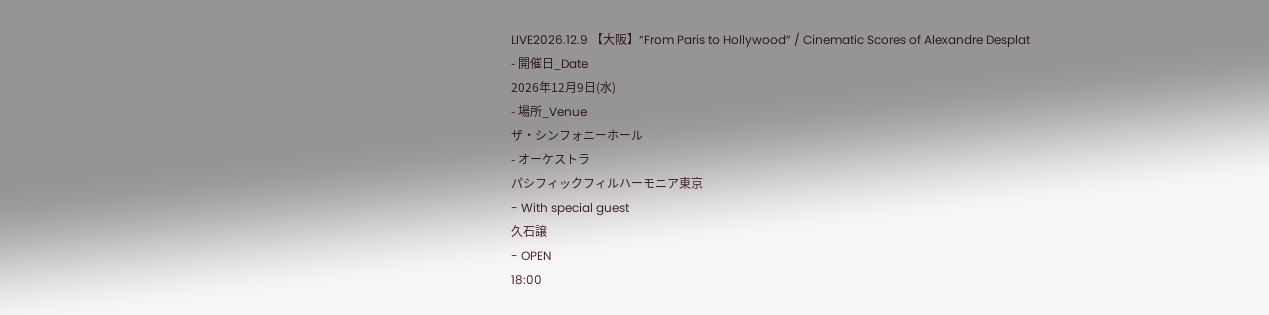LIVE2026.12.9 【大阪】“From Paris to Hollywood” / Cinematic Scores of Alexandre Desplat
- 開催日_Date
2026年12月9日(水)
- 場所_Venue
ザ・シンフォニーホール
- オーケストラ
パシフィックフィルハーモニア東京
- With special guest
久石譲
- OPEN
18:00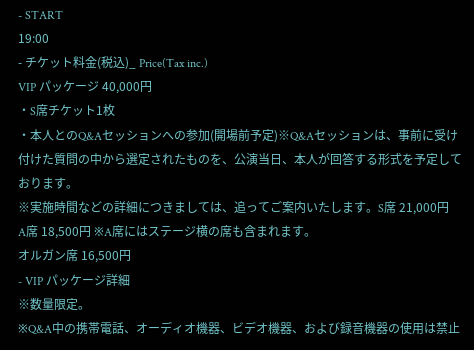- START
19:00
- チケット料金(税込)_ Price(Tax inc.)
VIP パッケージ 40,000円
・S席チケット1枚
・本人とのQ&Aセッションへの参加(開場前予定)※Q&Aセッションは、事前に受け付けた質問の中から選定されたものを、公演当日、本人が回答する形式を予定しております。
※実施時間などの詳細につきましては、追ってご案内いたします。S席 21,000円
A席 18,500円 ※A席にはステージ横の席も含まれます。
オルガン席 16,500円
- VIP パッケージ詳細
※数量限定。
※Q&A中の携帯電話、オーディオ機器、ビデオ機器、および録音機器の使用は禁止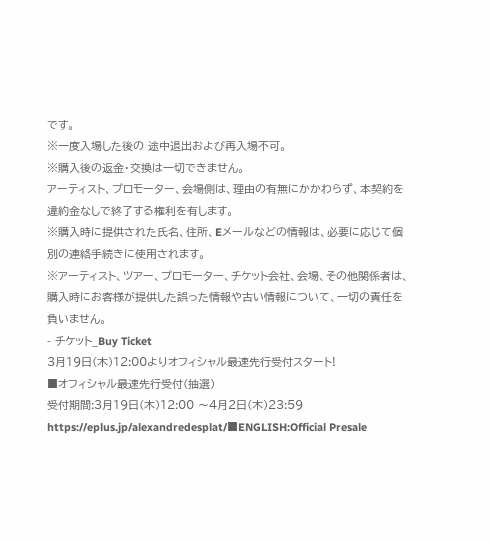です。
※一度入場した後の 途中退出および再入場不可。
※購入後の返金・交換は一切できません。
アーティスト、プロモーター、会場側は、理由の有無にかかわらず、本契約を違約金なしで終了する権利を有します。
※購入時に提供された氏名、住所、Eメールなどの情報は、必要に応じて個別の連絡手続きに使用されます。
※アーティスト、ツアー、プロモーター、チケット会社、会場、その他関係者は、購入時にお客様が提供した誤った情報や古い情報について、一切の責任を負いません。
- チケット_Buy Ticket
3月19日(木)12:00よりオフィシャル最速先行受付スタート!
■オフィシャル最速先行受付(抽選)
受付期間:3月19日(木)12:00 〜4月2日(木)23:59
https://eplus.jp/alexandredesplat/■ENGLISH:Official Presale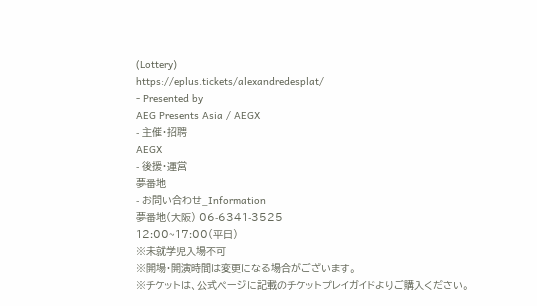(Lottery)
https://eplus.tickets/alexandredesplat/
- Presented by
AEG Presents Asia / AEGX
- 主催・招聘
AEGX
- 後援・運営
夢番地
- お問い合わせ_Information
夢番地(大阪) 06-6341-3525
12:00~17:00(平日)
※未就学児入場不可
※開場・開演時間は変更になる場合がございます。
※チケットは、公式ページに記載のチケットプレイガイドよりご購入ください。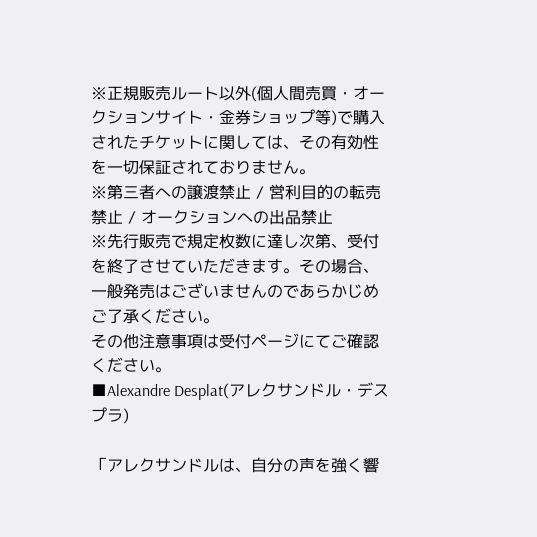※正規販売ルート以外(個人間売買・オークションサイト・金券ショップ等)で購入されたチケットに関しては、その有効性を一切保証されておりません。
※第三者への譲渡禁止 / 営利目的の転売禁止 / オークションへの出品禁止
※先行販売で規定枚数に達し次第、受付を終了させていただきます。その場合、一般発売はございませんのであらかじめご了承ください。
その他注意事項は受付ページにてご確認ください。
■Alexandre Desplat(アレクサンドル・デスプラ)

「アレクサンドルは、自分の声を強く響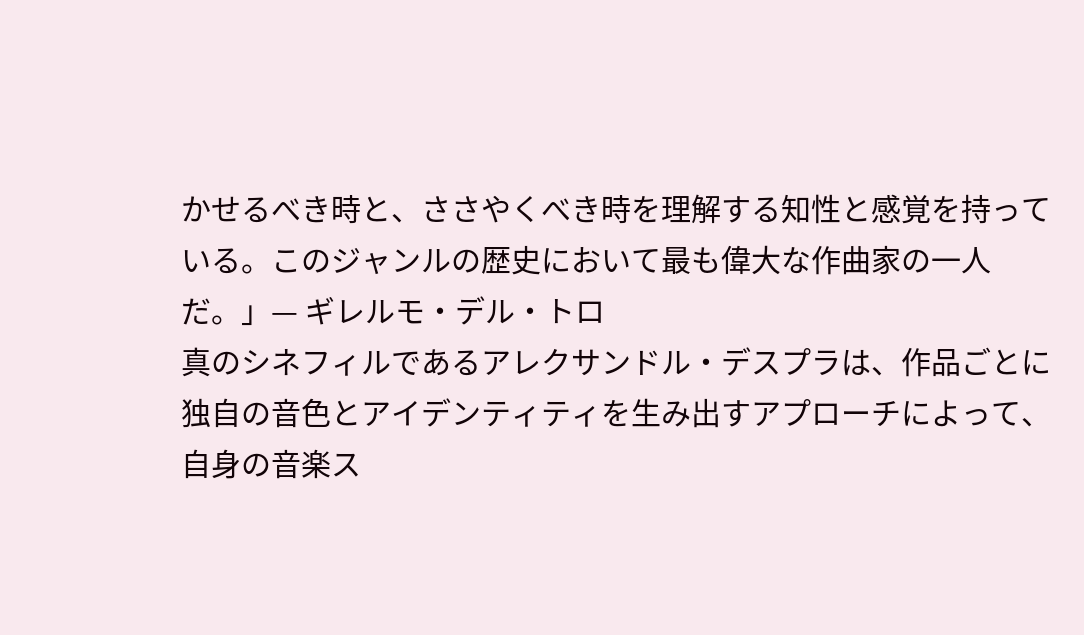かせるべき時と、ささやくべき時を理解する知性と感覚を持っている。このジャンルの歴史において最も偉大な作曲家の一人だ。」— ギレルモ・デル・トロ
真のシネフィルであるアレクサンドル・デスプラは、作品ごとに独自の音色とアイデンティティを生み出すアプローチによって、自身の音楽ス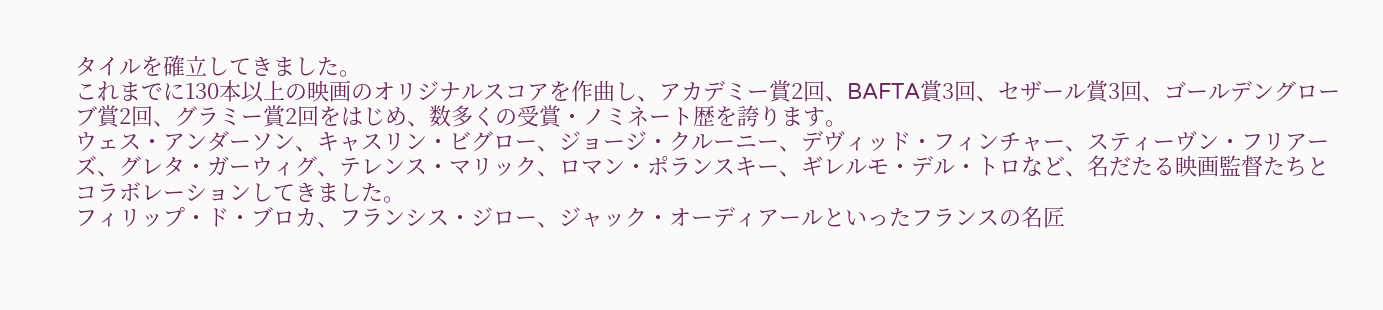タイルを確立してきました。
これまでに130本以上の映画のオリジナルスコアを作曲し、アカデミー賞2回、BAFTA賞3回、セザール賞3回、ゴールデングローブ賞2回、グラミー賞2回をはじめ、数多くの受賞・ノミネート歴を誇ります。
ウェス・アンダーソン、キャスリン・ビグロー、ジョージ・クルーニー、デヴィッド・フィンチャー、スティーヴン・フリアーズ、グレタ・ガーウィグ、テレンス・マリック、ロマン・ポランスキー、ギレルモ・デル・トロなど、名だたる映画監督たちとコラボレーションしてきました。
フィリップ・ド・ブロカ、フランシス・ジロー、ジャック・オーディアールといったフランスの名匠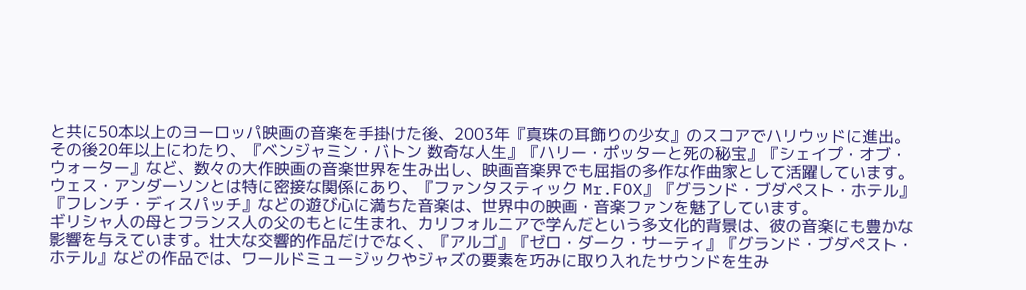と共に50本以上のヨーロッパ映画の音楽を手掛けた後、2003年『真珠の耳飾りの少女』のスコアでハリウッドに進出。
その後20年以上にわたり、『ベンジャミン・バトン 数奇な人生』『ハリー・ポッターと死の秘宝』『シェイプ・オブ・ウォーター』など、数々の大作映画の音楽世界を生み出し、映画音楽界でも屈指の多作な作曲家として活躍しています。ウェス・アンダーソンとは特に密接な関係にあり、『ファンタスティック Mr.FOX』『グランド・ブダペスト・ホテル』『フレンチ・ディスパッチ』などの遊び心に満ちた音楽は、世界中の映画・音楽ファンを魅了しています。
ギリシャ人の母とフランス人の父のもとに生まれ、カリフォルニアで学んだという多文化的背景は、彼の音楽にも豊かな影響を与えています。壮大な交響的作品だけでなく、『アルゴ』『ゼロ・ダーク・サーティ』『グランド・ブダペスト・ホテル』などの作品では、ワールドミュージックやジャズの要素を巧みに取り入れたサウンドを生み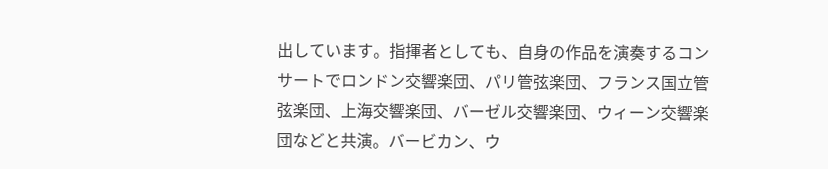出しています。指揮者としても、自身の作品を演奏するコンサートでロンドン交響楽団、パリ管弦楽団、フランス国立管弦楽団、上海交響楽団、バーゼル交響楽団、ウィーン交響楽団などと共演。バービカン、ウ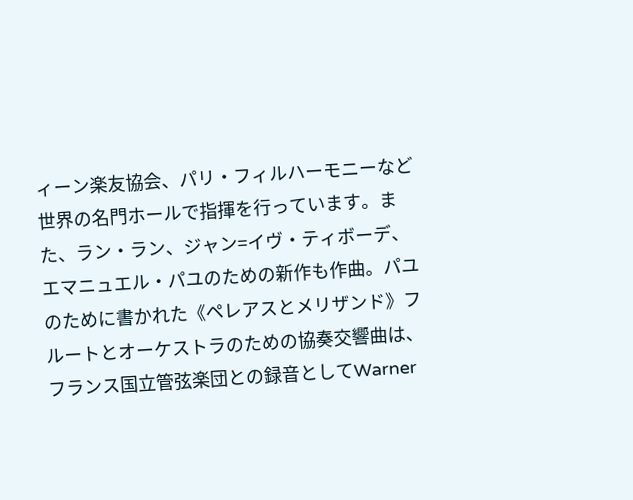ィーン楽友協会、パリ・フィルハーモニーなど世界の名門ホールで指揮を行っています。また、ラン・ラン、ジャン=イヴ・ティボーデ、エマニュエル・パユのための新作も作曲。パユのために書かれた《ペレアスとメリザンド》フルートとオーケストラのための協奏交響曲は、フランス国立管弦楽団との録音としてWarner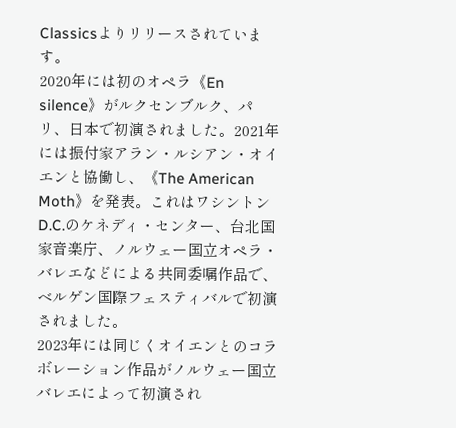Classicsよりリリースされています。
2020年には初のオペラ《En silence》がルクセンブルク、パリ、日本で初演されました。2021年には振付家アラン・ルシアン・オイエンと協働し、《The American Moth》を発表。これはワシントンD.C.のケネディ・センター、台北国家音楽庁、ノルウェー国立オペラ・バレエなどによる共同委嘱作品で、ベルゲン国際フェスティバルで初演されました。
2023年には同じくオイエンとのコラボレーション作品がノルウェー国立バレエによって初演され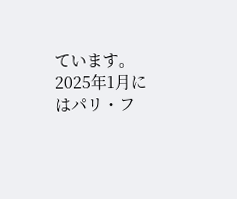ています。
2025年1月にはパリ・フ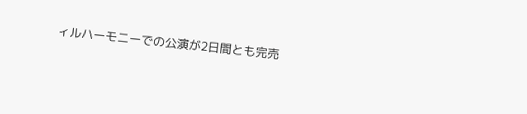ィルハーモニーでの公演が2日間とも完売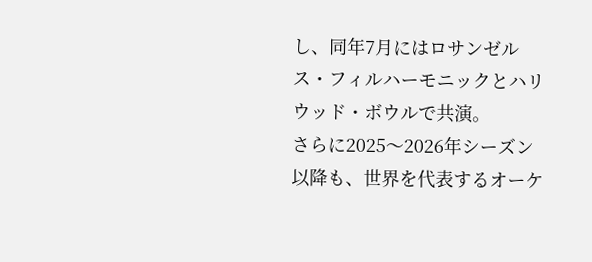し、同年7月にはロサンゼルス・フィルハーモニックとハリウッド・ボウルで共演。
さらに2025〜2026年シーズン以降も、世界を代表するオーケ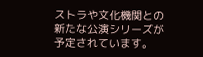ストラや文化機関との新たな公演シリーズが予定されています。